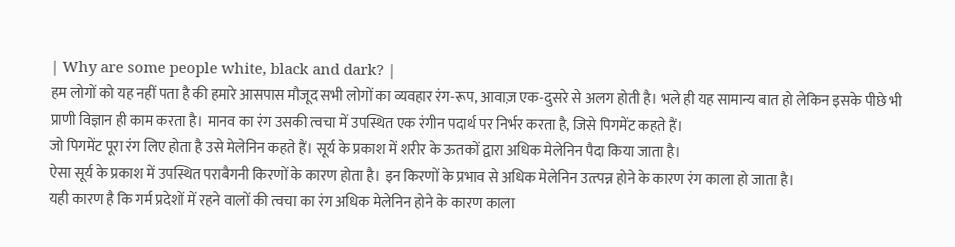| Why are some people white, black and dark? |
हम लोगों को यह नहीं पता है की हमारे आसपास मौजूद सभी लोगों का व्यवहार रंग-रूप, आवाज़ एक-दुसरे से अलग होती है। भले ही यह सामान्य बात हो लेकिन इसके पीछे भी प्राणी विज्ञान ही काम करता है। मानव का रंग उसकी त्वचा में उपस्थित एक रंगीन पदार्थ पर निर्भर करता है, जिसे पिगमेंट कहते हैं।
जो पिगमेंट पूरा रंग लिए होता है उसे मेलेनिन कहते हैं। सूर्य के प्रकाश में शरीर के ऊतकों द्वारा अधिक मेलेनिन पैदा किया जाता है।
ऐसा सूर्य के प्रकाश में उपस्थित पराबैगनी किरणों के कारण होता है। इन किरणों के प्रभाव से अधिक मेलेनिन उत्त्पन्न होने के कारण रंग काला हो जाता है।
यही कारण है कि गर्म प्रदेशों में रहने वालों की त्वचा का रंग अधिक मेलेनिन होने के कारण काला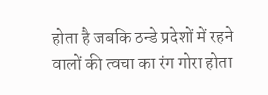होता है जबकि ठन्डे प्रदेशों में रहने वालों की त्वचा का रंग गोरा होता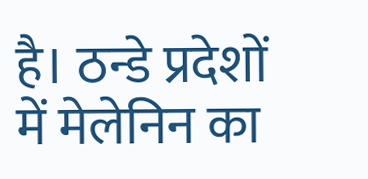है। ठन्डे प्रदेशों में मेलेनिन का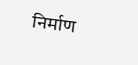निर्माण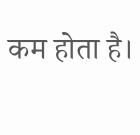कम होता है।